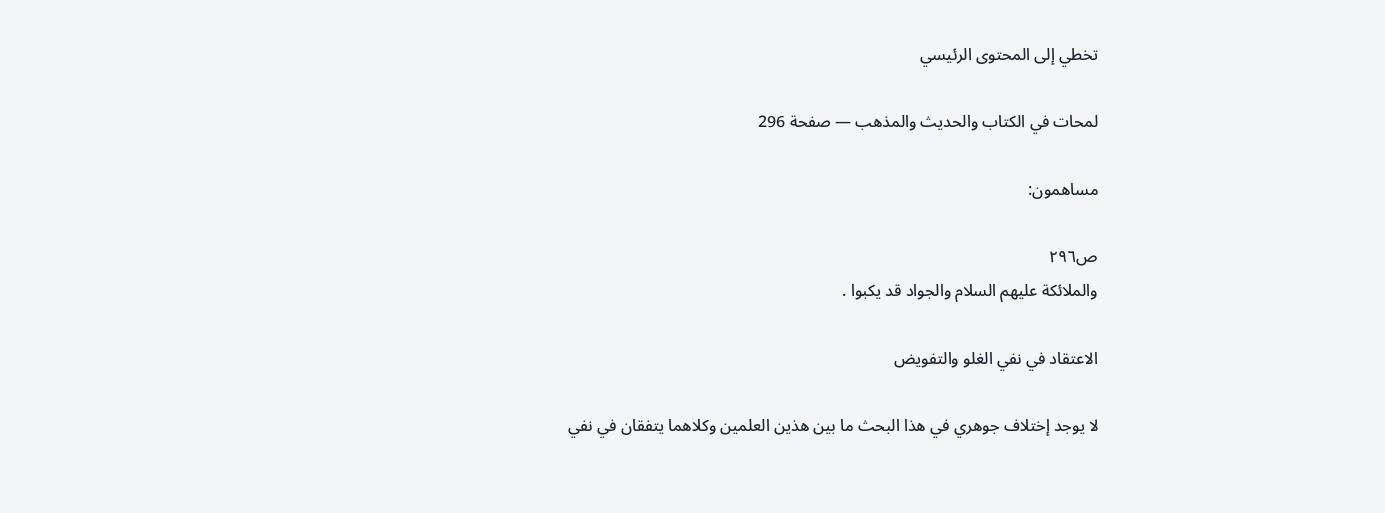تخطي إلى المحتوى الرئيسي

لمحات في الكتاب والحديث والمذهب — صفحة 296

مساهمون:

ص٢٩٦
والملائكة عليهم السلام والجواد قد يكبوا .

الاعتقاد في نفي الغلو والتفويض

لا يوجد إختلاف جوهري في هذا البحث ما بين هذين العلمين وكلاهما يتفقان في نفي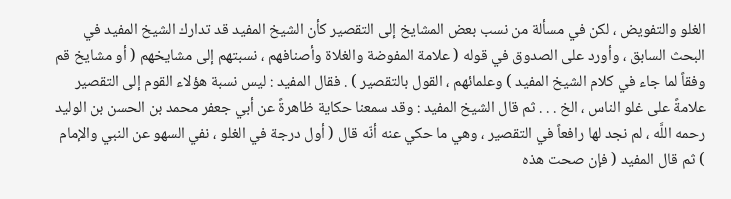الغلو والتفويض ، لكن في مسألة من نسب بعض المشايخ إلى التقصير كأن الشيخ المفيد قد تدارك الشيخ المفيد في البحث السابق ، وأورد على الصدوق في قوله ( علامة المفوضة والغلاة وأصنافهم ، نسبتهم إلى مشايخهم ( أو مشايخ قم وفقاً لما جاء في كلام الشيخ المفيد ) وعلمائهم ، القول بالتقصير ) . فقال المفيد : ليس نسبة هؤلاء القوم إلى التقصير علامةً على غلو الناس ، الخ . . . ثم قال الشيخ المفيد : وقد سمعنا حكاية ظاهرةً عن أبي جعفر محمد بن الحسن بن الوليد رحمه اللَّه ، لم نجد لها رافعاً في التقصير ، وهي ما حكي عنه أنّه قال ( أول درجة في الغلو ، نفي السهو عن النبي والإمام ) ثم قال المفيد ( فإن صحت هذه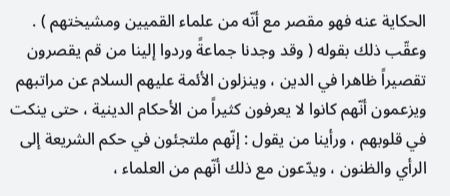الحكاية عنه فهو مقصر مع أنّه من علماء القميين ومشيختهم ) . وعقّب ذلك بقوله ( وقد وجدنا جماعةً وردوا إلينا من قم يقصرون تقصيراً ظاهرا في الدين ، وينزلون الأئمة عليهم السلام عن مراتبهم ويزعمون أنّهم كانوا لا يعرفون كثيراً من الأحكام الدينية ، حتى ينكت في قلوبهم ، ورأينا من يقول : إنّهم ملتجئون في حكم الشريعة إلى الرأي والظنون ، ويدّعون مع ذلك أنّهم من العلماء ،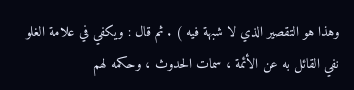وهذا هو التقصير الذي لا شبهة فيه ) . ثم قال : ويكفي في علامة الغلو نفي القائل به عن الأئمة ، سمات الحدوث ، وحكمه لهم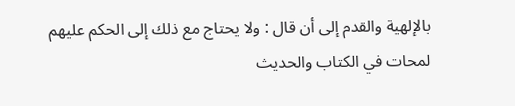بالإلهية والقدم إلى أن قال : ولا يحتاج مع ذلك إلى الحكم عليهم
لمحات في الكتاب والحديث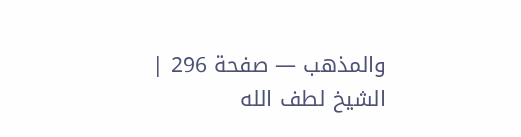والمذهب — صفحة 296 | الشيخ لطف الله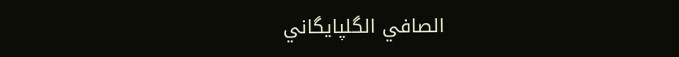الصافي الگلپايگاني